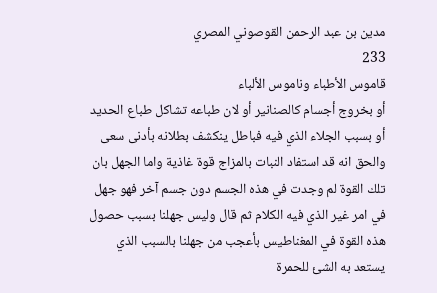مدين بن عبد الرحمن القوصوني المصري
233
قاموس الأطباء وناموس الألباء
أو بخروج أجسام كالصنانير أو لان طباعه تشاكل طباع الحديد أو بسبب الجلاء الذي فيه فباطل ينكشف بطلانه بأدنى سعى والحق انه قد استفاد النبات بالمزاج قوة غاذية واما الجهل بان تلك القوة لم وجدت في هذه الجسم دون جسم آخر فهو جهل في امر غير الذي فيه الكلام ثم قال وليس جهلنا بسبب حصول هذه القوة في المغناطيس بأعجب من جهلنا بالسبب الذي يستعد به الشئ للحمرة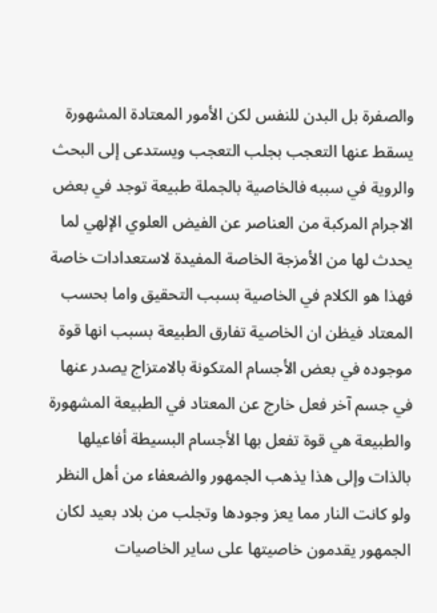والصفرة بل البدن للنفس لكن الأمور المعتادة المشهورة يسقط عنها التعجب بجلب التعجب ويستدعى إلى البحث والروية في سببه فالخاصية بالجملة طبيعة توجد في بعض الاجرام المركبة من العناصر عن الفيض العلوي الإلهي لما يحدث لها من الأمزجة الخاصة المفيدة لاستعدادات خاصة فهذا هو الكلام في الخاصية بسبب التحقيق واما بحسب المعتاد فيظن ان الخاصية تفارق الطبيعة بسبب انها قوة موجوده في بعض الأجسام المتكونة بالامتزاج يصدر عنها في جسم آخر فعل خارج عن المعتاد في الطبيعة المشهورة والطبيعة هي قوة تفعل بها الأجسام البسيطة أفاعيلها بالذات وإلى هذا يذهب الجمهور والضعفاء من أهل النظر ولو كانت النار مما يعز وجودها وتجلب من بلاد بعيد لكان الجمهور يقدمون خاصيتها على ساير الخاصيات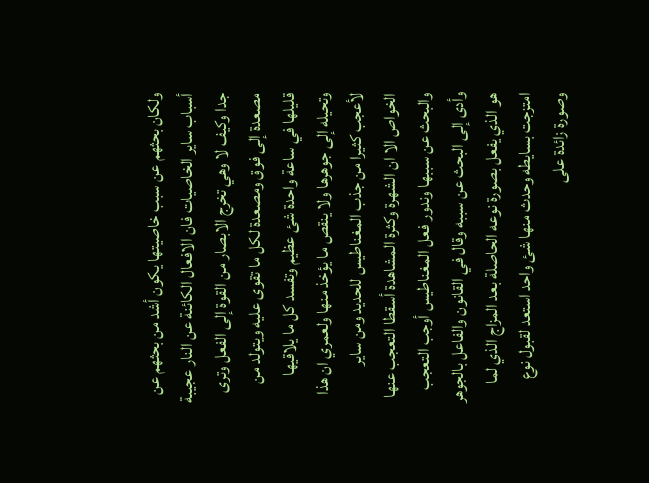ولكان بحثهم عن سبب خاصيتها يكون أشد من بحثهم عن أسباب ساير الخاصيات فان الافعال الكائنة عن النار عجيبة جدا وكيف لا وهي تخرج الابصار من القوة إلى الفعل وترى مصعدة إلى فوق ومصعدة لكل ما تقوى عليه ويتولد من قليلها في ساعة واحدة شئ عظيم وتفسد كل ما يلاقيها وتحيله إلى جوهرها ولا ينقص ما يؤخذ منها ولعمري ان هذا لأعجب كثيرا من جذب المغناطيس للحديد ومن ساير الخواص الا ان الشهرة وكثرة المشاهدة أسقطا التعجب عنها والبحث عن سببها وندور فعل المغناطيس أوجب التعجب وأدى إلى البحث عن سببه وقال في القانون والفاعل بالجوهر هو الذي يفعل بصورة نوعه الحاصلة بعد المزاج الذي لما امتزجت بسايطه وحدث منها شئ واحد استعد لقبول نوع وصورة زائدة على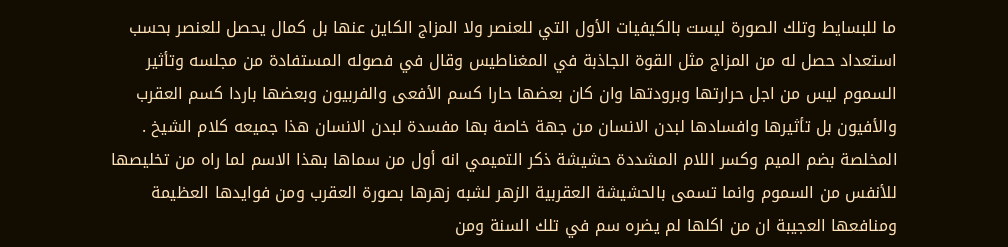ما للبسايط وتلك الصورة ليست بالكيفيات الأول التي للعنصر ولا المزاج الكاين عنها بل كمال يحصل للعنصر بحسب استعداد حصل له من المزاج مثل القوة الجاذبة في المغناطيس وقال في فصوله المستفادة من مجلسه وتأثير السموم ليس من اجل حرارتها وبرودتها وان كان بعضها حارا كسم الأفعى والفربيون وبعضها باردا كسم العقرب والأفيون بل تأثيرها وافسادها لبدن الانسان من جهة خاصة بها مفسدة لبدن الانسان هذا جميعه كلام الشيخ . المخلصة بضم الميم وكسر اللام المشددة حشيشة ذكر التميمي انه أول من سماها بهذا الاسم لما راه من تخليصها للأنفس من السموم وانما تسمى بالحشيشة العقربية الزهر لشبه زهرها بصورة العقرب ومن فوايدها العظيمة ومنافعها العجيبة ان من اكلها لم يضره سم في تلك السنة ومن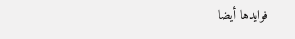فوايدها أيضا